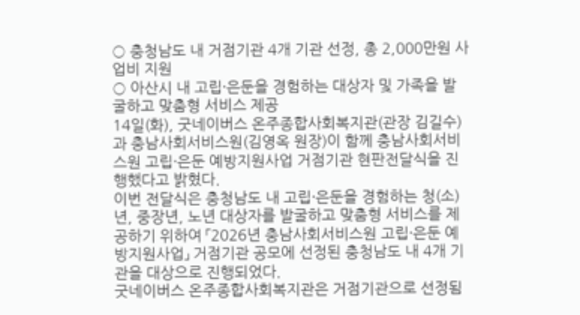○ 충청남도 내 거점기관 4개 기관 선정, 총 2,000만원 사업비 지원
○ 아산시 내 고립·은둔을 경험하는 대상자 및 가족을 발굴하고 맞춤형 서비스 제공
14일(화), 굿네이버스 온주종합사회복지관(관장 김길수)과 충남사회서비스원(김영옥 원장)이 함께 충남사회서비스원 고립·은둔 예방지원사업 거점기관 현판전달식을 진행했다고 밝혔다.
이번 전달식은 충청남도 내 고립·은둔을 경험하는 청(소)년, 중장년, 노년 대상자를 발굴하고 맞춤형 서비스를 제공하기 위하여 「2026년 충남사회서비스원 고립·은둔 예방지원사업」 거점기관 공모에 선정된 충청남도 내 4개 기관을 대상으로 진행되었다.
굿네이버스 온주종합사회복지관은 거점기관으로 선정됨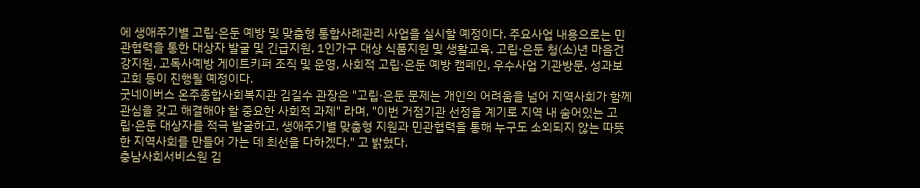에 생애주기별 고립·은둔 예방 및 맞춤형 통합사례관리 사업을 실시할 예정이다. 주요사업 내용으로는 민관협력을 통한 대상자 발굴 및 긴급지원, 1인가구 대상 식품지원 및 생활교육, 고립·은둔 청(소)년 마음건강지원, 고독사예방 게이트키퍼 조직 및 운영, 사회적 고립·은둔 예방 캠페인, 우수사업 기관방문, 성과보고회 등이 진행될 예정이다.
굿네이버스 온주종합사회복지관 김길수 관장은 "고립·은둔 문제는 개인의 어려움을 넘어 지역사회가 함께 관심을 갖고 해결해야 할 중요한 사회적 과제" 라며, "이번 거점기관 선정을 계기로 지역 내 숨어있는 고립·은둔 대상자를 적극 발굴하고, 생애주기별 맞춤형 지원과 민관협력을 통해 누구도 소외되지 않는 따뜻한 지역사회를 만들어 가는 데 최선을 다하겠다." 고 밝혔다.
충남사회서비스원 김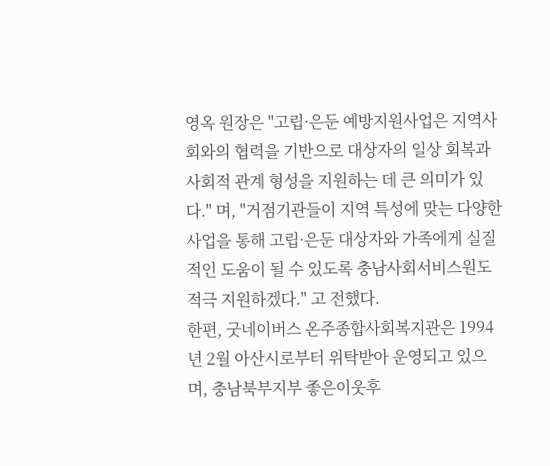영옥 원장은 "고립·은둔 예방지원사업은 지역사회와의 협력을 기반으로 대상자의 일상 회복과 사회적 관계 형성을 지원하는 데 큰 의미가 있다." 며, "거점기관들이 지역 특성에 맞는 다양한 사업을 통해 고립·은둔 대상자와 가족에게 실질적인 도움이 될 수 있도록 충남사회서비스원도 적극 지원하겠다." 고 전했다.
한편, 굿네이버스 온주종합사회복지관은 1994년 2월 아산시로부터 위탁받아 운영되고 있으며, 충남북부지부 좋은이웃후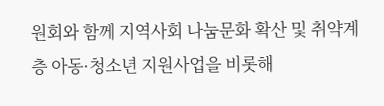원회와 함께 지역사회 나눔문화 확산 및 취약계층 아동·청소년 지원사업을 비롯해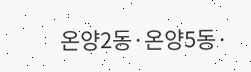온양2동·온양5동·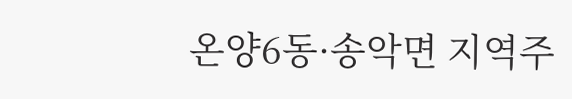온양6동·송악면 지역주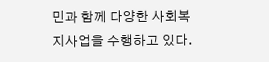민과 함께 다양한 사회복지사업을 수행하고 있다.